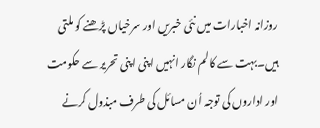روزانہ اخبارات میں نئی خبریں اور سرخیاں پڑھنے کو ملتی ہیں۔بہت سے کالم نگار انہیں اپنی اپنی تحریر سے حکومت اور اداروں کی توجہ اُن مسائل کی طرف مبذول کرنے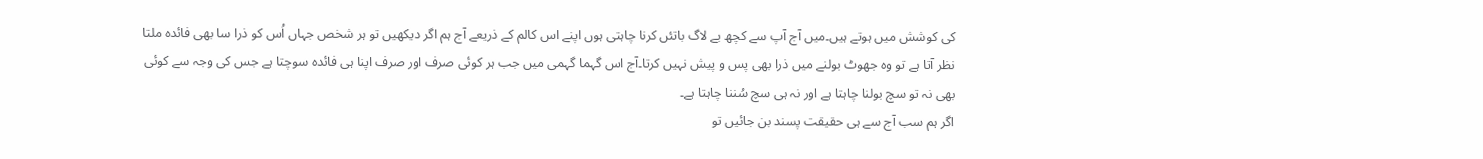کی کوشش میں ہوتے ہیں۔میں آج آپ سے کچھ بے لاگ باتئں کرنا چاہتی ہوں اپنے اس کالم کے ذریعے آج ہم اگر دیکھیں تو ہر شخص جہاں اُس کو ذرا سا بھی فائدہ ملتا نظر آتا ہے تو وہ جھوٹ بولنے میں ذرا بھی پس و پیش نہیں کرتا۔آج اس گہما گہمی میں جب ہر کوئی صرف اور صرف اپنا ہی فائدہ سوچتا ہے جس کی وجہ سے کوئی بھی نہ تو سچ بولنا چاہتا ہے اور نہ ہی سچ سُننا چاہتا ہے۔
اگر ہم سب آج سے ہی حقیقت پسند بن جائیں تو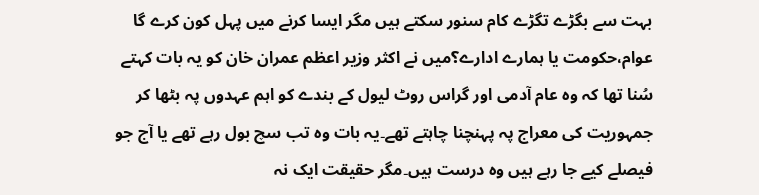بہت سے بگڑے تگڑے کام سنور سکتے ہیں مگر ایسا کرنے میں پہل کون کرے گا عوام،حکومت یا ہمارے ادارے؟میں نے اکثر وزیر اعظم عمران خان کو یہ بات کہتے سُنا تھا کہ وہ عام آدمی اور گراس روٹ لیول کے بندے کو اہم عہدوں پہ بٹھا کر جمہوریت کی معراج پہ پہنچنا چاہتے تھے۔یہ بات وہ تب سچ بول رہے تھے یا آج جو فیصلے کیے جا رہے ہیں وہ درست ہیں۔مگر حقیقت ایک نہ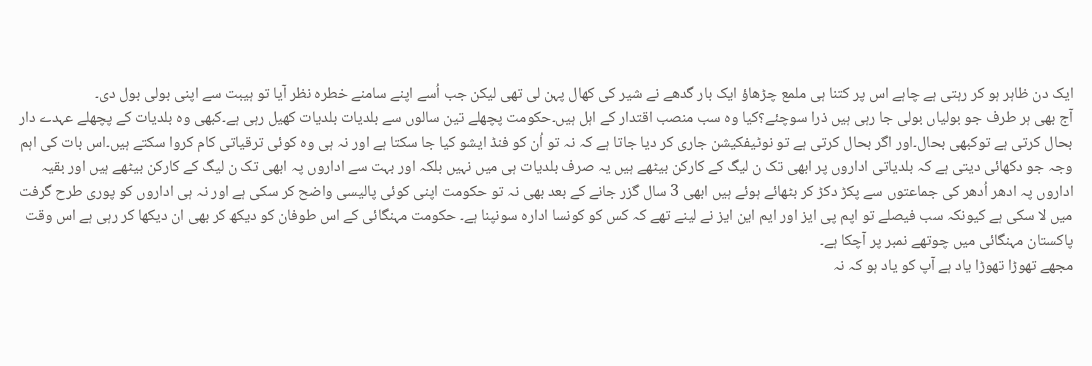ایک دن ظاہر ہو کر رہتی ہے چاہے اس پر کتنا ہی ملمع چڑھاؤ ایک بار گدھے نے شیر کی کھال پہن لی تھی لیکن جب اُسے اپنے سامنے خطرہ نظر آیا تو ہیبت سے اپنی بولی بول دی۔
آج بھی ہر طرف جو بولیاں بولی جا رہی ہیں ذرا سوچئے؟کیا وہ سب منصب اقتدار کے اہل ہیں۔حکومت پچھلے تین سالوں سے بلدیات بلدیات کھیل رہی ہے۔کبھی وہ بلدیات کے پچھلے عہدے دار بحال کرتی ہے توکبھی بحال۔اور اگر بحال کرتی ہے تو نوٹیفکیشن جاری کر دیا جاتا ہے کہ نہ تو اُن کو فنڈ ایشو کیا جا سکتا ہے اور نہ ہی وہ کوئی ترقیاتی کام کروا سکتے ہیں۔اس بات کی اہم وجہ جو دکھائی دیتی ہے کہ بلدیاتی اداروں پر ابھی تک ن لیگ کے کارکن بیٹھے ہیں یہ صرف بلدیات ہی میں نہیں بلکہ اور بہت سے اداروں پہ ابھی تک ن لیگ کے کارکن بیٹھے ہیں اور بقیہ اداروں پہ ادھر اُدھر کی جماعتوں سے پکڑ دکڑ کر بٹھائے ہوئے ہیں ابھی 3 سال گزر جانے کے بعد بھی نہ تو حکومت اپنی کوئی پالیسی واضح کر سکی ہے اور نہ ہی اداروں کو پوری طرح گرفت میں لا سکی ہے کیونکہ سب فیصلے تو اپم پی ایز اور ایم این ایز نے لینے تھے کہ کس کو کونسا ادارہ سونپنا ہے۔ حکومت مہنگائی کے اس طوفان کو دیکھ کر بھی ان دیکھا کر رہی ہے اس وقت پاکستان مہنگائی میں چوتھے نمبر پر آچکا ہے۔
مجھے تھوڑا تھوڑا یاد ہے آپ کو یاد ہو کہ نہ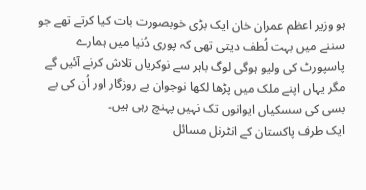ہو وزیر اعظم عمران خان ایک بڑی خوبصورت بات کیا کرتے تھے جو سننے میں بہت لُطف دیتی تھی کہ پوری دُنیا میں ہمارے پاسپورٹ کی ولیو ہوگی لوگ باہر سے نوکریاں تلاش کرنے آئیں گے مگر یہاں اپنے ملک میں پڑھا لکھا نوجوان بے روزگار اور اُن کی بے بسی کی سسکیاں ایوانوں تک نہیں پہنچ رہی ہیں۔
ایک طرف پاکستان کے انٹرنل مسائل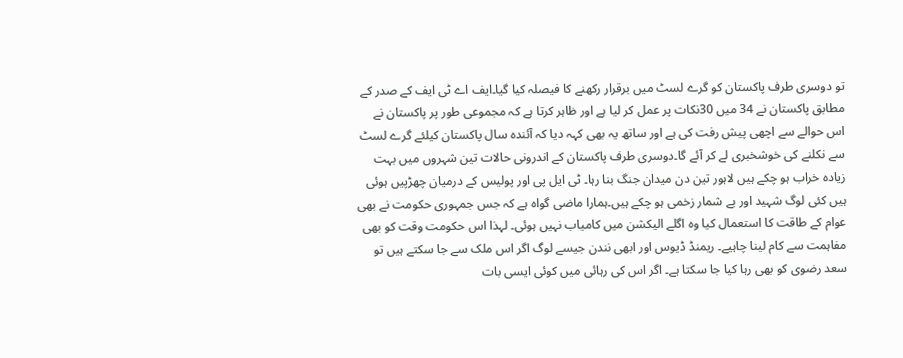تو دوسری طرف پاکستان کو گرے لسٹ میں برقرار رکھنے کا فیصلہ کیا گیا۔ایف اے ٹی ایف کے صدر کے مطابق پاکستان نے 34 میں 30نکات پر عمل کر لیا ہے اور ظاہر کرتا ہے کہ مجموعی طور پر پاکستان نے اس حوالے سے اچھی پیش رفت کی ہے اور ساتھ یہ بھی کہہ دیا کہ آئندہ سال پاکستان کیلئے گرے لسٹ سے نکلنے کی خوشخبری لے کر آئے گا۔دوسری طرف پاکستان کے اندرونی حالات تین شہروں میں بہت زیادہ خراب ہو چکے ہیں لاہور تین دن میدان جنگ بنا رہا۔ ٹی ایل پی اور پولیس کے درمیان چھڑپیں ہوئی ہیں کئی لوگ شہید اور بے شمار زخمی ہو چکے ہیں۔ہمارا ماضی گواہ ہے کہ جس جمہوری حکومت نے بھی عوام کے طاقت کا استعمال کیا وہ اگلے الیکشن میں کامیاب نہیں ہوئی۔ لہذا اس حکومت وقت کو بھی مفاہمت سے کام لینا چاہیے۔ ریمنڈ ڈیوس اور ابھی نندن جیسے لوگ اگر اس ملک سے جا سکتے ہیں تو سعد رضوی کو بھی رہا کیا جا سکتا ہے۔ اگر اس کی رہائی میں کوئی ایسی بات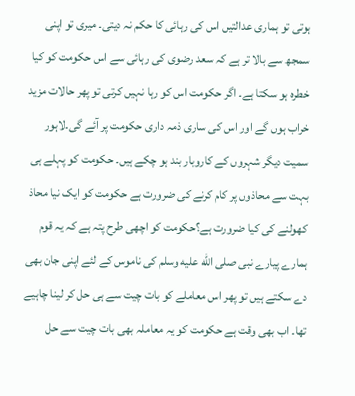ہوتی تو ہماری عدالتیں اس کی رہائی کا حکم نہ دیتی۔ میری تو اپنی سمجھ سے بالا تر ہے کہ سعد رضوی کی رہائی سے اس حکومت کو کیا خطرہ ہو سکتا ہے۔ اگر حکومت اس کو رہا نہیں کرتی تو پھر حالات مزید خراب ہوں گے اور اس کی ساری ذمہ داری حکومت پر آئے گی۔لاہور سمیت دیگر شہروں کے کاروبار بند ہو چکے ہیں۔ حکومت کو پہلے ہی بہت سے محاذوں پر کام کرنے کی ضرورت ہے حکومت کو ایک نیا محاذ کھولنے کی کیا ضرورت ہے؟حکومت کو اچھی طرح پتہ ہے کہ یہ قوم ہمارے پیارے نبی صلى الله عليه وسلم کی ناموس کے لئے اپنی جان بھی دے سکتے ہیں تو پھر اس معاملے کو بات چیت سے ہی حل کر لینا چاہیے تھا۔ اب بھی وقت ہے حکومت کو یہ معاملہ بھی بات چیت سے حل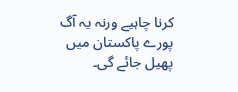کرنا چاہیے ورنہ یہ آگ پورے پاکستان میں پھیل جائے گی۔